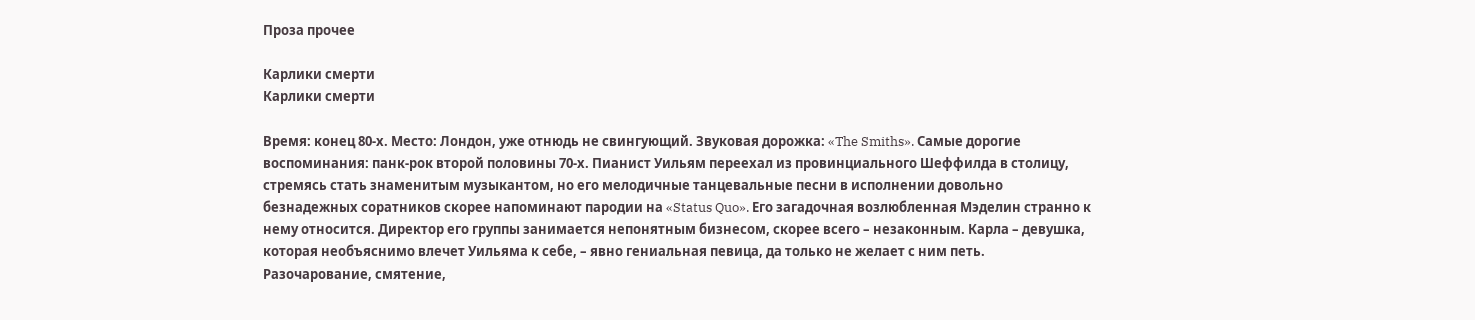Проза прочее

Карлики смерти
Карлики смерти

Время: конец 80-х. Место: Лондон, уже отнюдь не свингующий. Звуковая дорожка: «The Smiths». Самые дорогие воспоминания: панк-рок второй половины 70-х. Пианист Уильям переехал из провинциального Шеффилда в столицу, стремясь стать знаменитым музыкантом, но его мелодичные танцевальные песни в исполнении довольно безнадежных соратников скорее напоминают пародии на «Status Quo». Его загадочная возлюбленная Мэделин странно к нему относится. Директор его группы занимается непонятным бизнесом, скорее всего – незаконным. Карла – девушка, которая необъяснимо влечет Уильяма к себе, – явно гениальная певица, да только не желает с ним петь. Разочарование, смятение,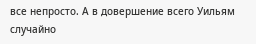все непросто. А в довершение всего Уильям случайно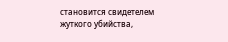становится свидетелем жуткого убийства,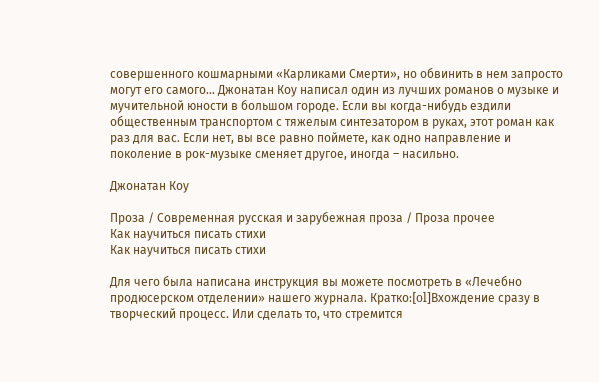совершенного кошмарными «Карликами Смерти», но обвинить в нем запросто могут его самого… Джонатан Коу написал один из лучших романов о музыке и мучительной юности в большом городе. Если вы когда-нибудь ездили общественным транспортом с тяжелым синтезатором в руках, этот роман как раз для вас. Если нет, вы все равно поймете, как одно направление и поколение в рок-музыке сменяет другое, иногда – насильно.

Джонатан Коу

Проза / Современная русская и зарубежная проза / Проза прочее
Как научиться писать стихи
Как научиться писать стихи

Для чего была написана инструкция вы можете посмотреть в «Лечебно продюсерском отделении» нашего журнала. Кратко:[ol]Вхождение сразу в творческий процесс. Или сделать то, что стремится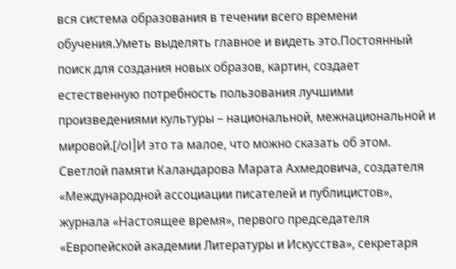вся система образования в течении всего времени обучения.Уметь выделять главное и видеть это.Постоянный поиск для создания новых образов, картин, создает естественную потребность пользования лучшими произведениями культуры – национальной, межнациональной и мировой.[/ol]И это та малое, что можно сказать об этом. Светлой памяти Каландарова Марата Ахмедовича, создателя «Международной ассоциации писателей и публицистов», журнала «Настоящее время», первого председателя «Европейской академии Литературы и Искусства», секретаря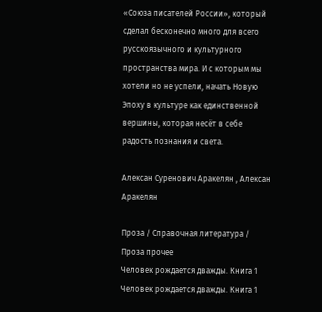«Союза писателей России», который сделал бесконечно много для всего русскоязычного и культурного пространства мира. И с которым мы хотели но не успели, начать Новую Эпоху в культуре как единственной вершины, которая несёт в себе радость познания и света.

Алексан Суренович Аракелян , Алексан Аракелян

Проза / Справочная литература / Проза прочее
Человек рождается дважды. Книга 1
Человек рождается дважды. Книга 1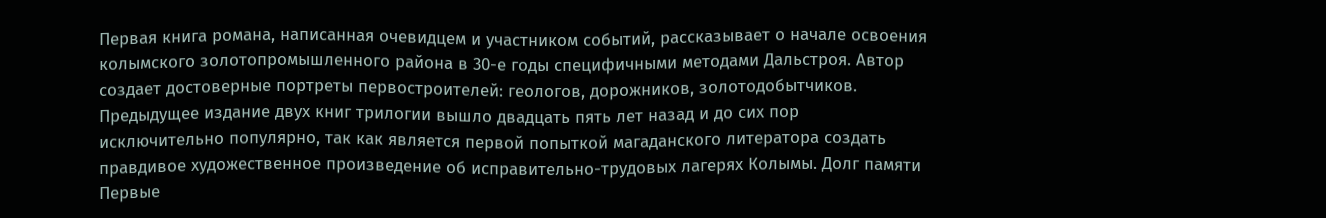Первая книга романа, написанная очевидцем и участником событий, рассказывает о начале освоения колымского золотопромышленного района в 30-е годы специфичными методами Дальстроя. Автор создает достоверные портреты первостроителей: геологов, дорожников, золотодобытчиков. Предыдущее издание двух книг трилогии вышло двадцать пять лет назад и до сих пор исключительно популярно, так как является первой попыткой магаданского литератора создать правдивое художественное произведение об исправительно-трудовых лагерях Колымы. Долг памяти Первые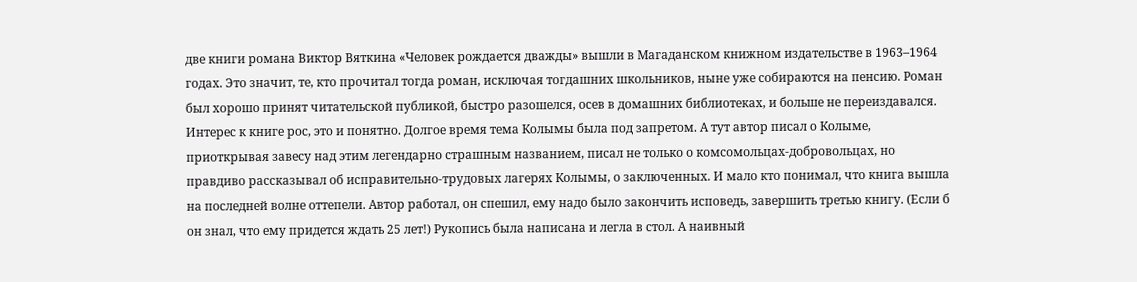две книги романа Виктор Вяткина «Человек рождается дважды» вышли в Магаданском книжном издательстве в 1963–1964 годах. Это значит, те, кто прочитал тогда роман, исключая тогдашних школьников, ныне уже собираются на пенсию. Роман был хорошо принят читательской публикой, быстро разошелся, осев в домашних библиотеках, и больше не переиздавался. Интерес к книге рос, это и понятно. Долгое время тема Колымы была под запретом. А тут автор писал о Колыме, приоткрывая завесу над этим легендарно страшным названием, писал не только о комсомольцах-добровольцах, но правдиво рассказывал об исправительно-трудовых лагерях Колымы, о заключенных. И мало кто понимал, что книга вышла на последней волне оттепели. Автор работал, он спешил, ему надо было закончить исповедь, завершить третью книгу. (Если б он знал, что ему придется ждать 25 лет!) Рукопись была написана и легла в стол. А наивный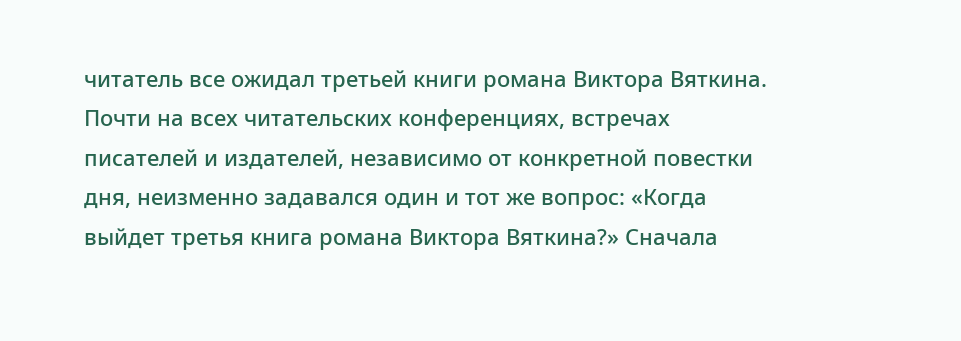читатель все ожидал третьей книги романа Виктора Вяткина. Почти на всех читательских конференциях, встречах писателей и издателей, независимо от конкретной повестки дня, неизменно задавался один и тот же вопрос: «Когда выйдет третья книга романа Виктора Вяткина?» Сначала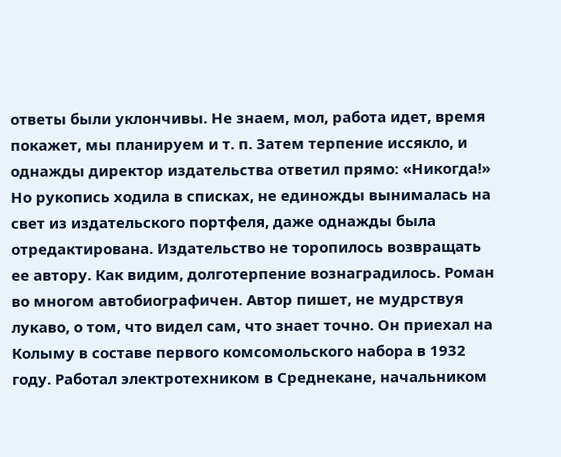ответы были уклончивы. Не знаем, мол, работа идет, время покажет, мы планируем и т. п. Затем терпение иссякло, и однажды директор издательства ответил прямо: «Никогда!» Но рукопись ходила в списках, не единожды вынималась на свет из издательского портфеля, даже однажды была отредактирована. Издательство не торопилось возвращать ее автору. Как видим, долготерпение вознаградилось. Роман во многом автобиографичен. Автор пишет, не мудрствуя лукаво, о том, что видел сам, что знает точно. Он приехал на Колыму в составе первого комсомольского набора в 1932 году. Работал электротехником в Среднекане, начальником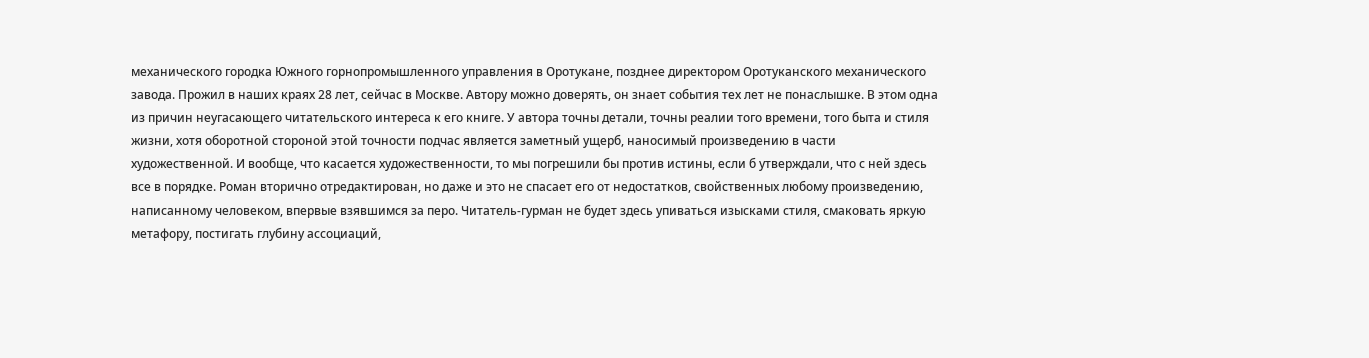механического городка Южного горнопромышленного управления в Оротукане, позднее директором Оротуканского механического завода. Прожил в наших краях 28 лет, сейчас в Москве. Автору можно доверять, он знает события тех лет не понаслышке. В этом одна из причин неугасающего читательского интереса к его книге. У автора точны детали, точны реалии того времени, того быта и стиля жизни, хотя оборотной стороной этой точности подчас является заметный ущерб, наносимый произведению в части художественной. И вообще, что касается художественности, то мы погрешили бы против истины, если б утверждали, что с ней здесь все в порядке. Роман вторично отредактирован, но даже и это не спасает его от недостатков, свойственных любому произведению, написанному человеком, впервые взявшимся за перо. Читатель-гурман не будет здесь упиваться изысками стиля, смаковать яркую метафору, постигать глубину ассоциаций,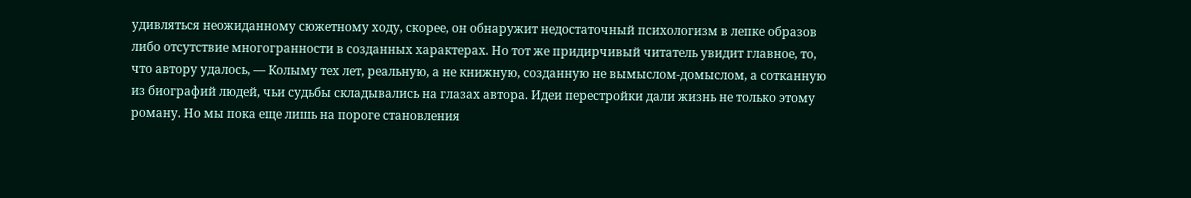удивляться неожиданному сюжетному ходу, скорее, он обнаружит недостаточный психологизм в лепке образов либо отсутствие многогранности в созданных характерах. Но тот же придирчивый читатель увидит главное, то, что автору удалось, — Колыму тех лет, реальную, а не книжную, созданную не вымыслом-домыслом, а сотканную из биографий людей, чьи судьбы складывались на глазах автора. Идеи перестройки дали жизнь не только этому роману. Но мы пока еще лишь на пороге становления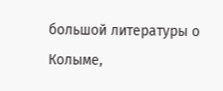большой литературы о Колыме,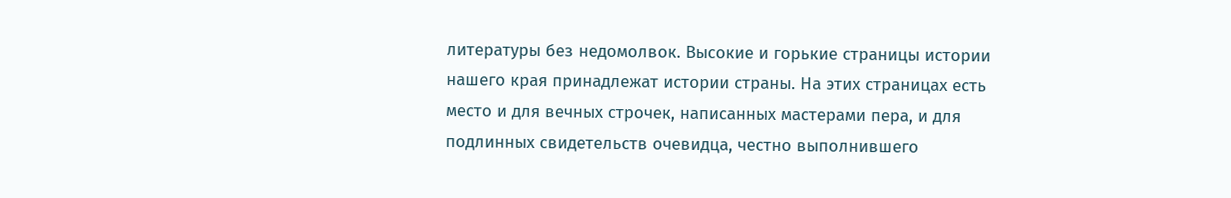литературы без недомолвок. Высокие и горькие страницы истории нашего края принадлежат истории страны. На этих страницах есть место и для вечных строчек, написанных мастерами пера, и для подлинных свидетельств очевидца, честно выполнившего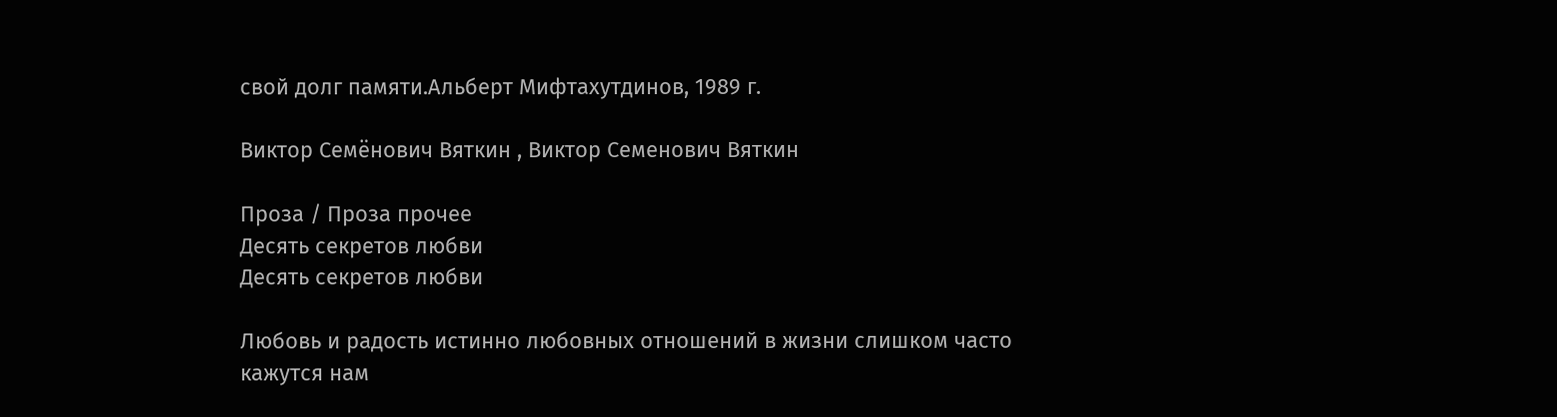свой долг памяти.Альберт Мифтахутдинов, 1989 г.

Виктор Семёнович Вяткин , Виктор Семенович Вяткин

Проза / Проза прочее
Десять секретов любви
Десять секретов любви

Любовь и радость истинно любовных отношений в жизни слишком часто кажутся нам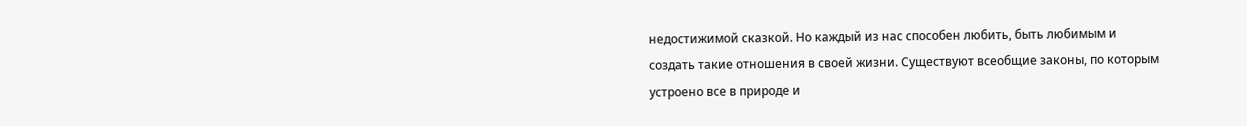недостижимой сказкой. Но каждый из нас способен любить, быть любимым и создать такие отношения в своей жизни. Существуют всеобщие законы, по которым устроено все в природе и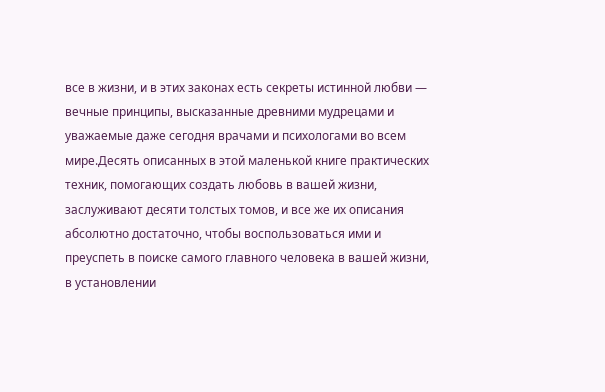все в жизни, и в этих законах есть секреты истинной любви — вечные принципы, высказанные древними мудрецами и уважаемые даже сегодня врачами и психологами во всем мире.Десять описанных в этой маленькой книге практических техник, помогающих создать любовь в вашей жизни, заслуживают десяти толстых томов, и все же их описания абсолютно достаточно, чтобы воспользоваться ими и преуспеть в поиске самого главного человека в вашей жизни, в установлении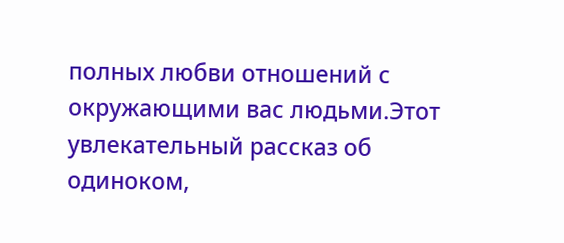полных любви отношений с окружающими вас людьми.Этот увлекательный рассказ об одиноком,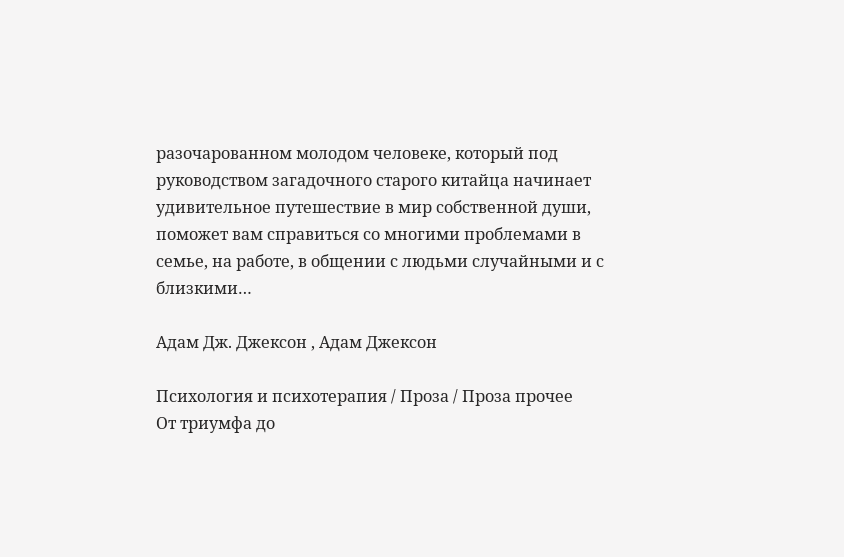разочарованном молодом человеке, который под руководством загадочного старого китайца начинает удивительное путешествие в мир собственной души, поможет вам справиться со многими проблемами в семье, на работе, в общении с людьми случайными и с близкими…

Адам Дж. Джексон , Адам Джексон

Психология и психотерапия / Проза / Проза прочее
От триумфа до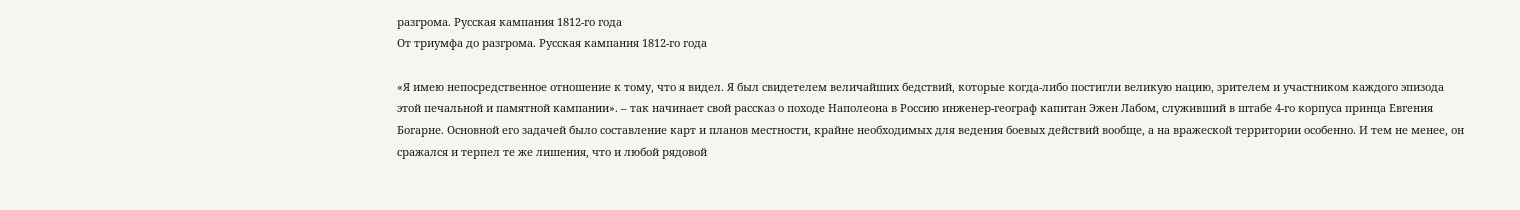разгрома. Русская кампания 1812-го года
От триумфа до разгрома. Русская кампания 1812-го года

«Я имею непосредственное отношение к тому, что я видел. Я был свидетелем величайших бедствий, которые когда-либо постигли великую нацию, зрителем и участником каждого эпизода этой печальной и памятной кампании». – так начинает свой рассказ о походе Наполеона в Россию инженер-географ капитан Эжен Лабом, служивший в штабе 4-го корпуса принца Евгения Богарне. Основной его задачей было составление карт и планов местности, крайне необходимых для ведения боевых действий вообще, а на вражеской территории особенно. И тем не менее, он сражался и терпел те же лишения, что и любой рядовой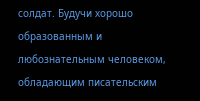солдат. Будучи хорошо образованным и любознательным человеком, обладающим писательским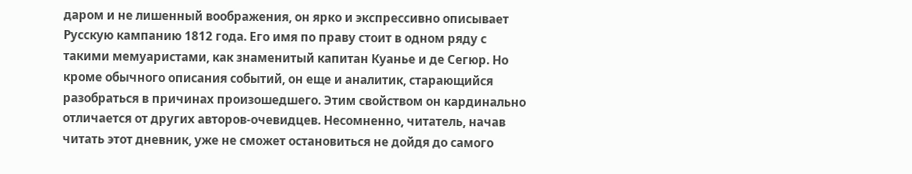даром и не лишенный воображения, он ярко и экспрессивно описывает Русскую кампанию 1812 года. Его имя по праву стоит в одном ряду с такими мемуаристами, как знаменитый капитан Куанье и де Сегюр. Но кроме обычного описания событий, он еще и аналитик, старающийся разобраться в причинах произошедшего. Этим свойством он кардинально отличается от других авторов-очевидцев. Несомненно, читатель, начав читать этот дневник, уже не сможет остановиться не дойдя до самого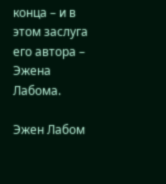конца – и в этом заслуга его автора – Эжена Лабома.

Эжен Лабом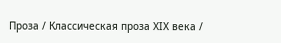Проза / Классическая проза ХIX века /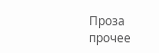Проза прочее